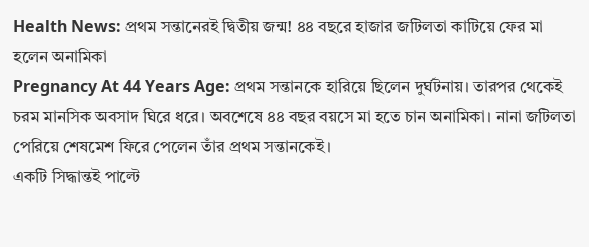Health News: প্রথম সন্তানেরই দ্বিতীয় জন্ম! ৪৪ বছরে হাজার জটিলতা কাটিয়ে ফের মা হলেন অনামিকা
Pregnancy At 44 Years Age: প্রথম সন্তানকে হারিয়ে ছিলেন দুর্ঘটনায়। তারপর থেকেই চরম মানসিক অবসাদ ঘিরে ধরে। অবশেষে ৪৪ বছর বয়সে মা হতে চান অনামিকা। নানা জটিলতা পেরিয়ে শেষমেশ ফিরে পেলেন তাঁর প্রথম সন্তানকেই।
একটি সিদ্ধান্তই পাল্টে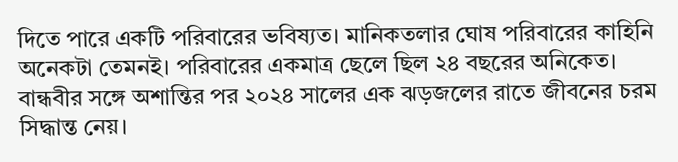দিতে পারে একটি পরিবারের ভবিষ্যত। মানিকতলার ঘোষ পরিবারের কাহিনি অনেকটা তেমনই। পরিবারের একমাত্র ছেলে ছিল ২৪ বছরের অনিকেত। বান্ধবীর সঙ্গে অশান্তির পর ২০২৪ সালের এক ঝড়জলের রাতে জীবনের চরম সিদ্ধান্ত নেয়।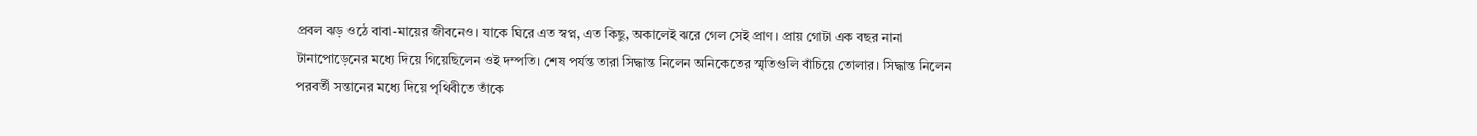প্রবল ঝড় ওঠে বাবা-মায়ের জীবনেও। যাকে ঘিরে এত স্বপ্ন, এত কিছু, অকালেই ঝরে গেল সেই প্রাণ। প্রায় গোটা এক বছর নানা টানাপোড়েনের মধ্যে দিয়ে গিয়েছিলেন ওই দম্পতি। শেষ পর্যন্ত তারা সিদ্ধান্ত নিলেন অনিকেতের স্মৃতিগুলি বাঁচিয়ে তোলার। সিদ্ধান্ত নিলেন পরবর্তী সন্তানের মধ্যে দিয়ে পৃথিবীতে তাঁকে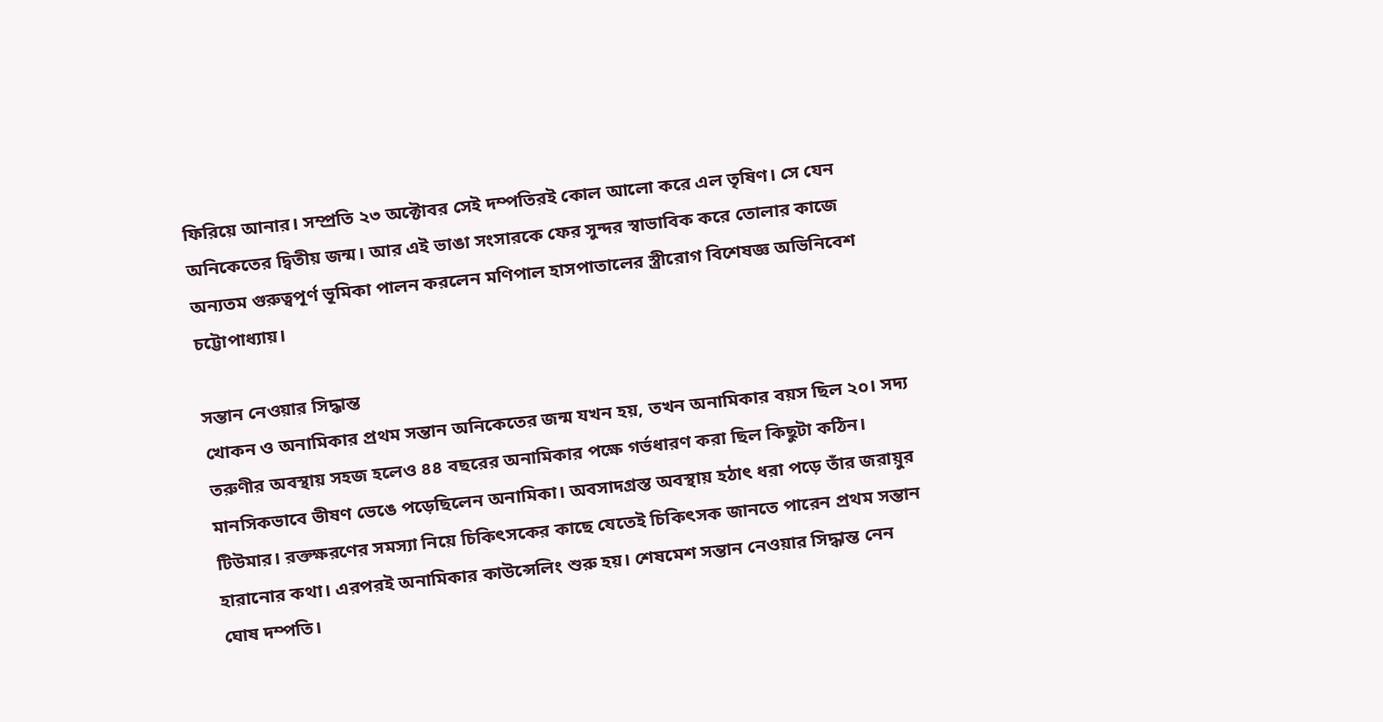ফিরিয়ে আনার। সম্প্রতি ২৩ অক্টোবর সেই দম্পতিরই কোল আলো করে এল তৃষিণ। সে যেন অনিকেতের দ্বিতীয় জন্ম। আর এই ভাঙা সংসারকে ফের সুন্দর স্বাভাবিক করে তোলার কাজে অন্যতম গুরুত্বপূর্ণ ভূমিকা পালন করলেন মণিপাল হাসপাতালের স্ত্রীরোগ বিশেষজ্ঞ অভিনিবেশ চট্টোপাধ্যায়।

সন্তান নেওয়ার সিদ্ধান্ত
খোকন ও অনামিকার প্রথম সন্তান অনিকেতের জন্ম যখন হয়, তখন অনামিকার বয়স ছিল ২০। সদ্য তরুণীর অবস্থায় সহজ হলেও ৪৪ বছরের অনামিকার পক্ষে গর্ভধারণ করা ছিল কিছুটা কঠিন। মানসিকভাবে ভীষণ ভেঙে পড়েছিলেন অনামিকা। অবসাদগ্রস্ত অবস্থায় হঠাৎ ধরা পড়ে তাঁর জরায়ুর টিউমার। রক্তক্ষরণের সমস্যা নিয়ে চিকিৎসকের কাছে যেতেই চিকিৎসক জানতে পারেন প্রথম সন্তান হারানোর কথা। এরপরই অনামিকার কাউন্সেলিং শুরু হয়। শেষমেশ সন্তান নেওয়ার সিদ্ধান্ত নেন ঘোষ দম্পতি।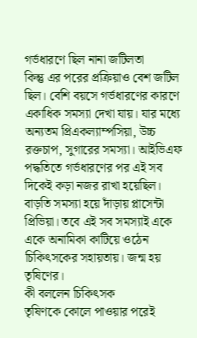গর্ভধারণে ছিল নানা জটিলতা
কিন্তু এর পরের প্রক্রিয়াও বেশ জটিল ছিল। বেশি বয়সে গর্ভধারণের কারণে একাধিক সমস্যা দেখা যায়। যার মধ্যে অন্যতম প্রিএকল্যাম্পসিয়া, উচ্চ রক্তচাপ, সুগারের সমস্যা। আইভিএফ পদ্ধতিতে গর্ভধারণের পর এই সব দিকেই কড়া নজর রাখা হয়েছিল। বাড়তি সমস্যা হয়ে দাঁড়ায় প্লাসেন্টা প্রিভিয়া। তবে এই সব সমস্যাই একে একে অনামিকা কাটিয়ে ওঠেন চিকিৎসকের সহায়তায়। জন্ম হয় তৃষিণের।
কী বললেন চিকিৎসক
তৃষিণকে কোলে পাওয়ার পরেই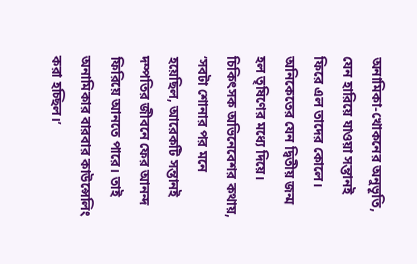অনামিকা-খোকনের অনুভূতি, যেন হারিয়ে যাওয়া সন্তানই ফিরে এল তাদের কোলে। অনিকেতের যেন দ্বিতীয় জন্ম হল তৃষিণের মধ্যে দিয়ে। চিকিৎসক অভিনেবেশর কথায়, ‘সবটা শোনার পর মনে হয়েছিল, আরেকটি সন্তানই দম্পতির জীবনে ফের আনন্দ ফিরিয়ে আনতে পারে। তাই অনামিকার বারবার কাউন্সেলিং করা হচ্ছিল।’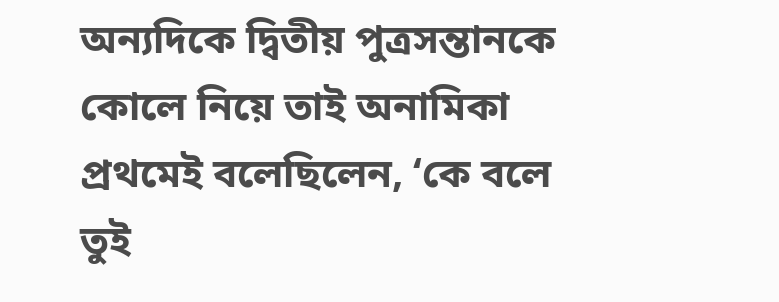অন্যদিকে দ্বিতীয় পুত্রসন্তানকে কোলে নিয়ে তাই অনামিকা প্রথমেই বলেছিলেন, ‘কে বলে তুই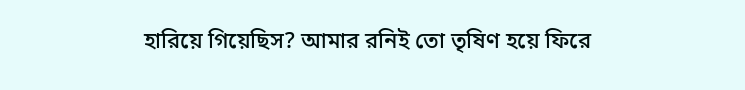হারিয়ে গিয়েছিস? আমার রনিই তো তৃষিণ হয়ে ফিরে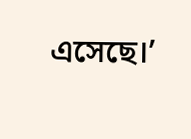এসেছে।’